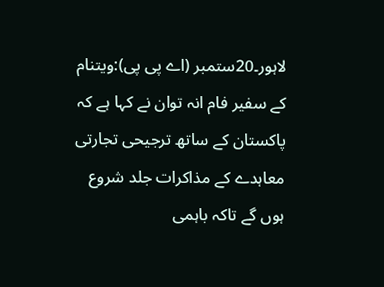لاہور۔20ستمبر (اے پی پی):ویتنام کے سفیر فام انہ توان نے کہا ہے کہ پاکستان کے ساتھ ترجیحی تجارتی معاہدے کے مذاکرات جلد شروع ہوں گے تاکہ باہمی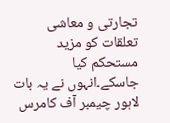تجارتی و معاشی تعلقات کو مزید مستحکم کیا جاسکے۔انہوں نے یہ بات لاہور چیمبر آف کامرس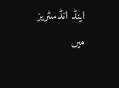اینڈ انڈسٹریز میں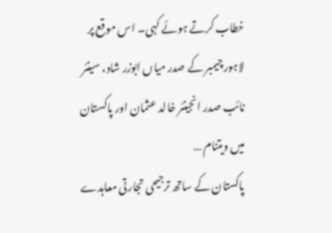خطاب کرتے ہوئے کہی۔ اس موقع پر لاہور چیمبر کے صدر میاں ابوزر شاد، سینئر نائب صدر انجینئر خالد عثمان اور پاکستان میں ویتنام …
پاکستان کے ساتھ ترجیحی تجارتی معاہدے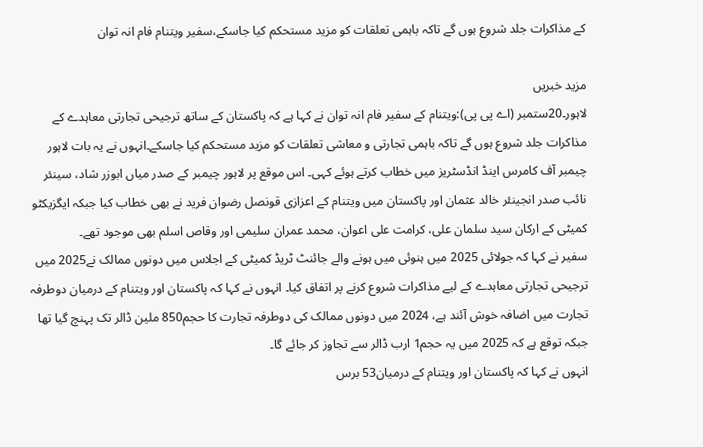کے مذاکرات جلد شروع ہوں گے تاکہ باہمی تعلقات کو مزید مستحکم کیا جاسکے،سفیر ویتنام فام انہ توان

مزید خبریں
لاہور۔20ستمبر (اے پی پی):ویتنام کے سفیر فام انہ توان نے کہا ہے کہ پاکستان کے ساتھ ترجیحی تجارتی معاہدے کے مذاکرات جلد شروع ہوں گے تاکہ باہمی تجارتی و معاشی تعلقات کو مزید مستحکم کیا جاسکے۔انہوں نے یہ بات لاہور چیمبر آف کامرس اینڈ انڈسٹریز میں خطاب کرتے ہوئے کہی۔ اس موقع پر لاہور چیمبر کے صدر میاں ابوزر شاد، سینئر نائب صدر انجینئر خالد عثمان اور پاکستان میں ویتنام کے اعزازی قونصل رضوان فرید نے بھی خطاب کیا جبکہ ایگزیکٹو کمیٹی کے ارکان سید سلمان علی، کرامت علی اعوان، محمد عمران سلیمی اور وقاص اسلم بھی موجود تھے۔
سفیر نے کہا کہ جولائی 2025 میں ہنوئی میں ہونے والے جائنٹ ٹریڈ کمیٹی کے اجلاس میں دونوں ممالک نے2025 میں ترجیحی تجارتی معاہدے کے لیے مذاکرات شروع کرنے پر اتفاق کیا۔ انہوں نے کہا کہ پاکستان اور ویتنام کے درمیان دوطرفہ تجارت میں اضافہ خوش آئند ہے، 2024 میں دونوں ممالک کی دوطرفہ تجارت کا حجم850 ملین ڈالر تک پہنچ گیا تھا جبکہ توقع ہے کہ 2025 میں یہ حجم1 ارب ڈالر سے تجاوز کر جائے گا۔
انہوں نے کہا کہ پاکستان اور ویتنام کے درمیان53 برس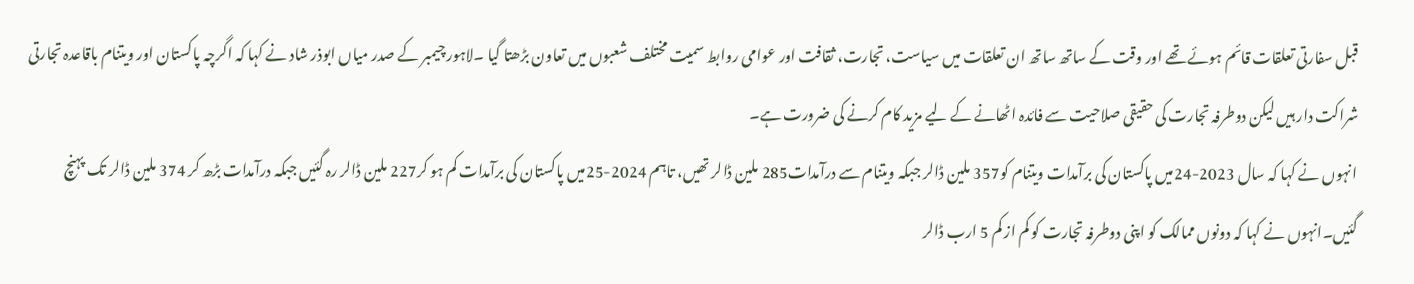قبل سفارتی تعلقات قائم ہوئے تھے اور وقت کے ساتھ ساتھ ان تعلقات میں سیاست، تجارت، ثقافت اور عوامی روابط سمیت مختلف شعبوں میں تعاون بڑھتا گیا ۔لاہور چیمبر کے صدر میاں ابوذر شاد نے کہا کہ اگرچہ پاکستان اور ویتنام باقاعدہ تجارتی شراکت دار ہیں لیکن دوطرفہ تجارت کی حقیقی صلاحیت سے فائدہ اٹھانے کے لیے مزید کام کرنے کی ضرورت ہے۔
انہوں نے کہا کہ سال 2023-24میں پاکستان کی برآمدات ویتنام کو357 ملین ڈالر جبکہ ویتنام سے درآمدات285 ملین ڈالر تھیں، تاہم 2024-25میں پاکستان کی برآمدات کم ہو کر227 ملین ڈالر رہ گئیں جبکہ درآمدات بڑھ کر 374 ملین ڈالر تک پہنچ گئیں۔انہوں نے کہا کہ دونوں ممالک کو اپنی دوطرفہ تجارت کو کم از کم 5 ارب ڈالر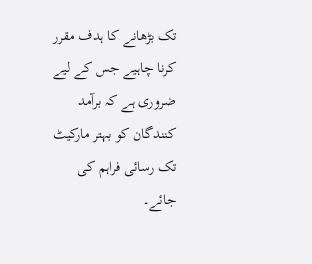تک بڑھانے کا ہدف مقرر کرنا چاہیے جس کے لیے ضروری ہے کہ برآمد کنندگان کو بہتر مارکیٹ تک رسائی فراہم کی جائے۔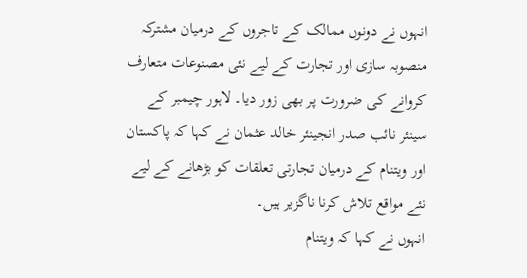انہوں نے دونوں ممالک کے تاجروں کے درمیان مشترکہ منصوبہ سازی اور تجارت کے لیے نئی مصنوعات متعارف کروانے کی ضرورت پر بھی زور دیا۔ لاہور چیمبر کے سینئر نائب صدر انجینئر خالد عثمان نے کہا کہ پاکستان اور ویتنام کے درمیان تجارتی تعلقات کو بڑھانے کے لیے نئے مواقع تلاش کرنا ناگزیر ہیں۔
انہوں نے کہا کہ ویتنام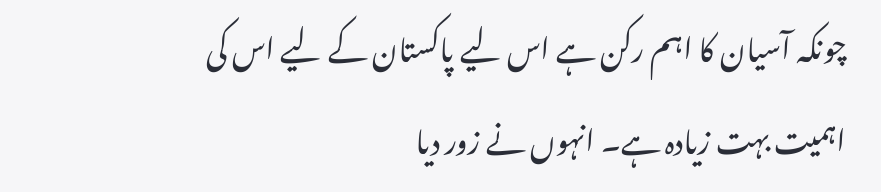چونکہ آسیان کا اہم رکن ہے اس لیے پاکستان کے لیے اس کی اہمیت بہت زیادہ ہے۔ انہوں نے زور دیا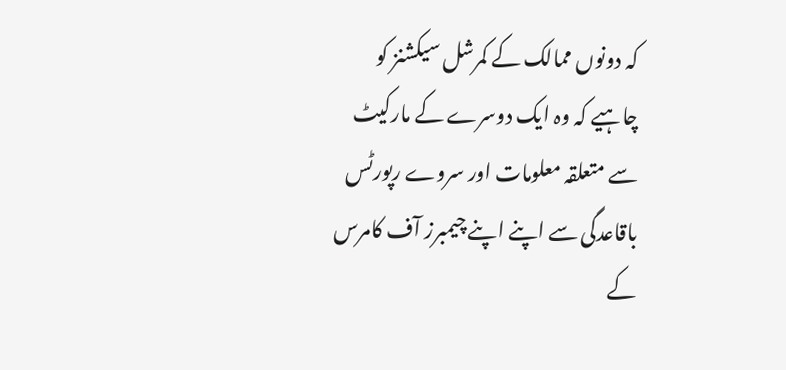کہ دونوں ممالک کے کمرشل سیکشنز کو چاہیے کہ وہ ایک دوسرے کے مارکیٹ سے متعلقہ معلومات اور سروے رپورٹس باقاعدگی سے اپنے اپنے چیمبرز آف کامرس کے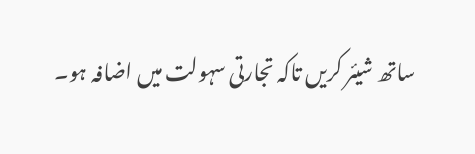ساتھ شیئر کریں تاکہ تجارتی سہولت میں اضافہ ہو۔